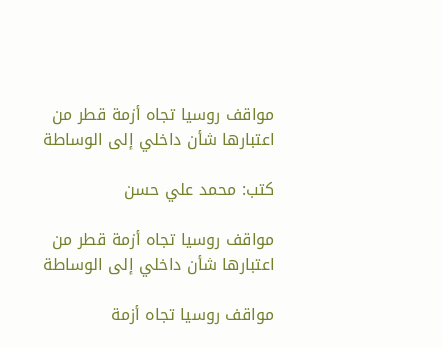مواقف روسيا تجاه أزمة قطر من اعتبارها شأن داخلي إلى الوساطة

كتب: محمد علي حسن

مواقف روسيا تجاه أزمة قطر من اعتبارها شأن داخلي إلى الوساطة

مواقف روسيا تجاه أزمة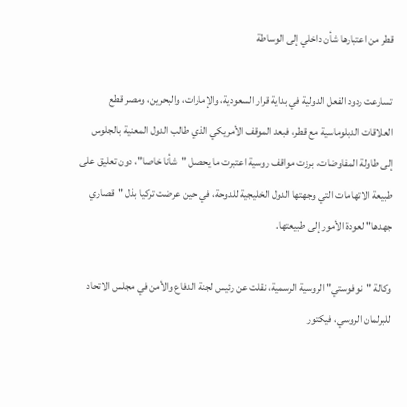قطر من اعتبارها شأن داخلي إلى الوساطة

تسارعت ردود الفعل الدولية في بداية قرار السعودية، والإمارات، والبحرين، ومصر قطع العلاقات الدبلوماسية مع قطر، فبعد الموقف الأمريكي الذي طالب الدول المعنية بالجلوس إلى طاولة المفاوضات، برزت مواقف روسية اعتبرت ما يحصل "شأنا خاصا"، دون تعليق على طبيعة الاتهامات التي وجهتها الدول الخليجية للدوحة، في حين عرضت تركيا بذل "قصاري جهدها" لعودة الأمور إلى طبيعتها.

وكالة "نوفوستي" الروسية الرسمية، نقلت عن رئيس لجنة الدفاع والأمن في مجلس الاتحاد للبرلمان الروسي، فيكتور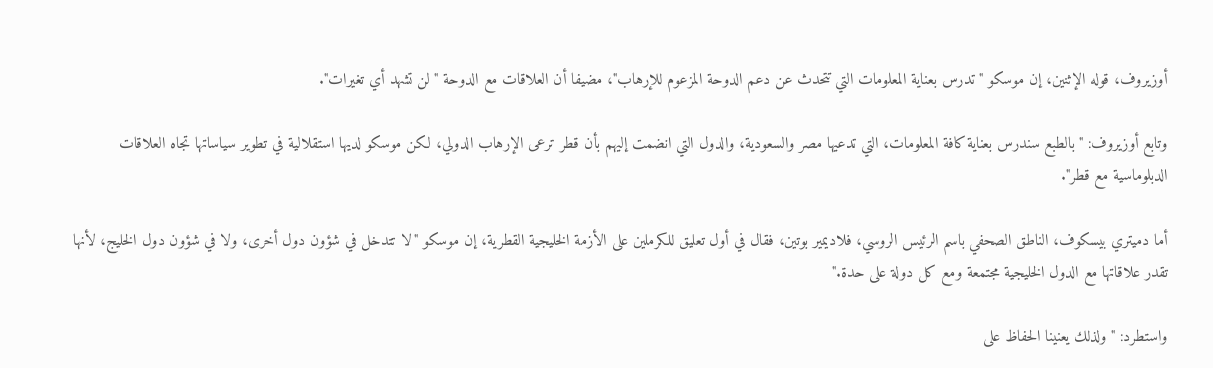أوزيروف، قوله الإثنين، إن موسكو "تدرس بعناية المعلومات التي تتحدث عن دعم الدوحة المزعوم للإرهاب"، مضيفا أن العلاقات مع الدوحة "لن تشهد أي تغيرات".

وتابع أوزيروف: "بالطبع سندرس بعناية كافة المعلومات، التي تدعيها مصر والسعودية، والدول التي انضمت إليهم بأن قطر ترعى الإرهاب الدولي، لكن موسكو لديها استقلالية في تطوير سياساتها تجاه العلاقات الدبلوماسية مع قطر".

أما دميتري بيسكوف، الناطق الصحفي باسم الرئيس الروسي، فلاديمير بوتين، فقال في أول تعليق للكرملين على الأزمة الخليجية القطرية، إن موسكو "لا تتدخل في شؤون دول أخرى، ولا في شؤون دول الخليج، لأنها تقدر علاقاتها مع الدول الخليجية مجتمعة ومع كل دولة على حدة."

واستطرد: "ولذلك يعنينا الحفاظ على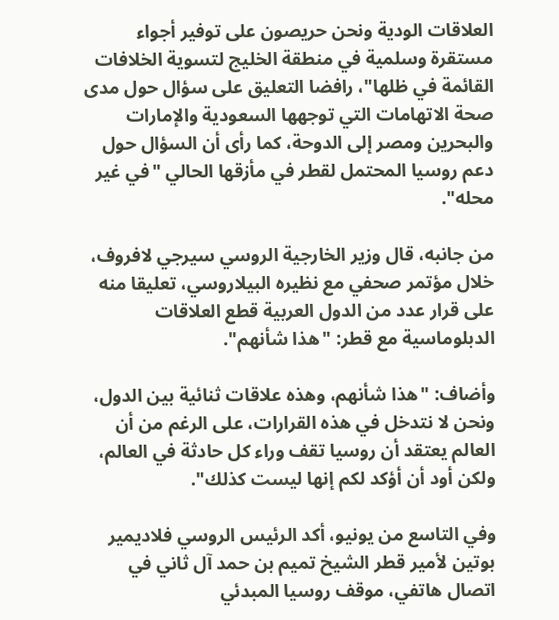العلاقات الودية ونحن حريصون على توفير أجواء مستقرة وسلمية في منطقة الخليج لتسوية الخلافات القائمة في ظلها"، رافضا التعليق على سؤال حول مدى صحة الاتهامات التي توجهها السعودية والإمارات والبحرين ومصر إلى الدوحة، كما رأى أن السؤال حول دعم روسيا المحتمل لقطر في مأزقها الحالي "في غير محله".

من جانبه، قال وزير الخارجية الروسي سيرجي لافروف، خلال مؤتمر صحفي مع نظيره البيلاروسي، تعليقا منه على قرار عدد من الدول العربية قطع العلاقات الدبلوماسية مع قطر: "هذا شأنهم".

وأضاف: "هذا شأنهم، وهذه علاقات ثنائية بين الدول، ونحن لا نتدخل في هذه القرارات، على الرغم من أن العالم يعتقد أن روسيا تقف وراء كل حادثة في العالم، ولكن أود أن أؤكد لكم إنها ليست كذلك".

وفي التاسع من يونيو، أكد الرئيس الروسي فلاديمير بوتين لأمير قطر الشيخ تميم بن حمد آل ثاني في اتصال هاتفي، موقف روسيا المبدئي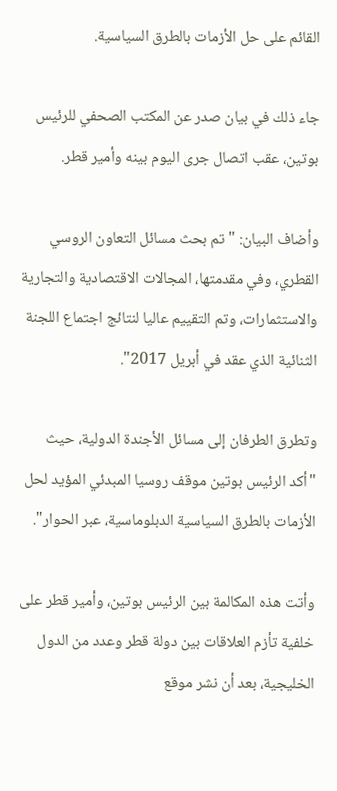القائم على حل الأزمات بالطرق السياسية.

جاء ذلك في بيان صدر عن المكتب الصحفي للرئيس بوتين، عقب اتصال جرى اليوم بينه وأمير قطر.

وأضاف البيان: "تم بحث مسائل التعاون الروسي القطري، وفي مقدمتها، المجالات الاقتصادية والتجارية والاستثمارات، وتم التقييم عاليا لنتائج اجتماع اللجنة الثنائية الذي عقد في أبريل 2017".

وتطرق الطرفان إلى مسائل الأجندة الدولية، حيث "أكد الرئيس بوتين موقف روسيا المبدئي المؤيد لحل الأزمات بالطرق السياسية الدبلوماسية، عبر الحوار".

وأتت هذه المكالمة بين الرئيس بوتين، وأمير قطر على خلفية تأزم العلاقات بين دولة قطر وعدد من الدول الخليجية، بعد أن نشر موقع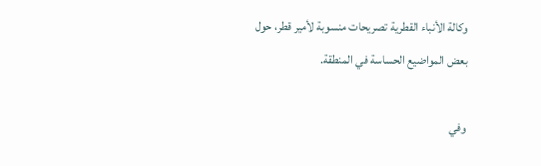وكالة الأنباء القطرية تصريحات منسوبة لأمير قطر، حول بعض المواضيع الحساسة في المنطقة.

وفي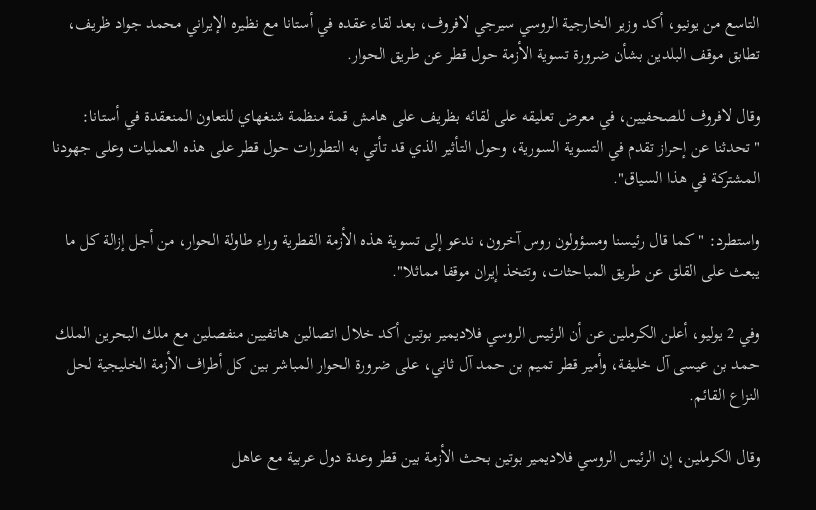التاسع من يونيو، أكد وزير الخارجية الروسي سيرجي لافروف، بعد لقاء عقده في أستانا مع نظيره الإيراني محمد جواد ظريف، تطابق موقف البلدين بشأن ضرورة تسوية الأزمة حول قطر عن طريق الحوار.

وقال لافروف للصحفيين، في معرض تعليقه على لقائه بظريف على هامش قمة منظمة شنغهاي للتعاون المنعقدة في أستانا: "تحدثنا عن إحراز تقدم في التسوية السورية، وحول التأثير الذي قد تأتي به التطورات حول قطر على هذه العمليات وعلى جهودنا المشتركة في هذا السياق".

واستطرد: "كما قال رئيسنا ومسؤولون روس آخرون، ندعو إلى تسوية هذه الأزمة القطرية وراء طاولة الحوار، من أجل إزالة كل ما يبعث على القلق عن طريق المباحثات، وتتخذ إيران موقفا مماثلا".

وفي 2 يوليو، أعلن الكرملين عن أن الرئيس الروسي فلاديمير بوتين أكد خلال اتصالين هاتفيين منفصلين مع ملك البحرين الملك حمد بن عيسى آل خليفة، وأمير قطر تميم بن حمد آل ثاني، على ضرورة الحوار المباشر بين كل أطراف الأزمة الخليجية لحل النزاع القائم.

وقال الكرملين، إن الرئيس الروسي فلاديمير بوتين بحث الأزمة بين قطر وعدة دول عربية مع عاهل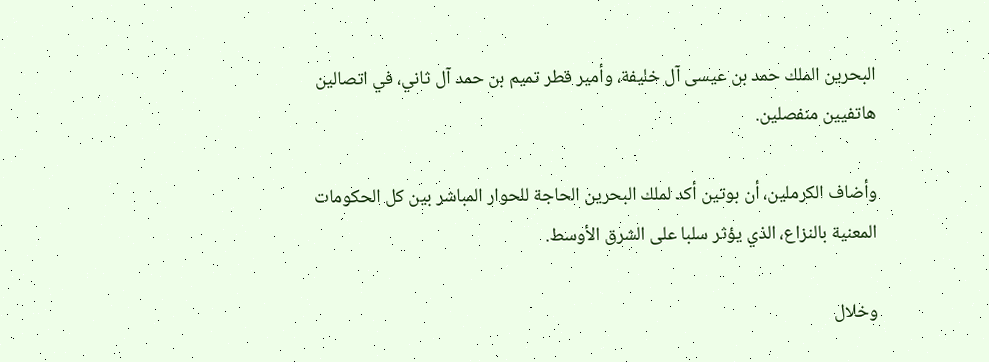البحرين الملك حمد بن عيسى آل خليفة، وأمير قطر تميم بن حمد آل ثاني، في اتصالين هاتفيين منفصلين.

وأضاف الكرملين، أن بوتين أكد لملك البحرين الحاجة للحوار المباشر بين كل الحكومات المعنية بالنزاع، الذي يؤثر سلبا على الشرق الأوسط.

وخلال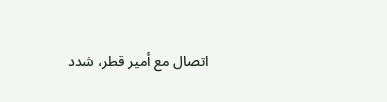اتصال مع أمير قطر، شدد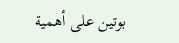بوتين على أهمية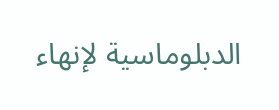الدبلوماسية لإنهاء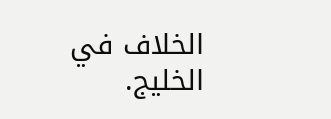الخلاف في الخليج.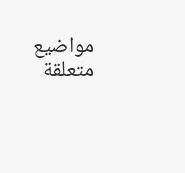مواضيع متعلقة